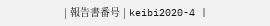| 報告書番号 | keibi2020-4 |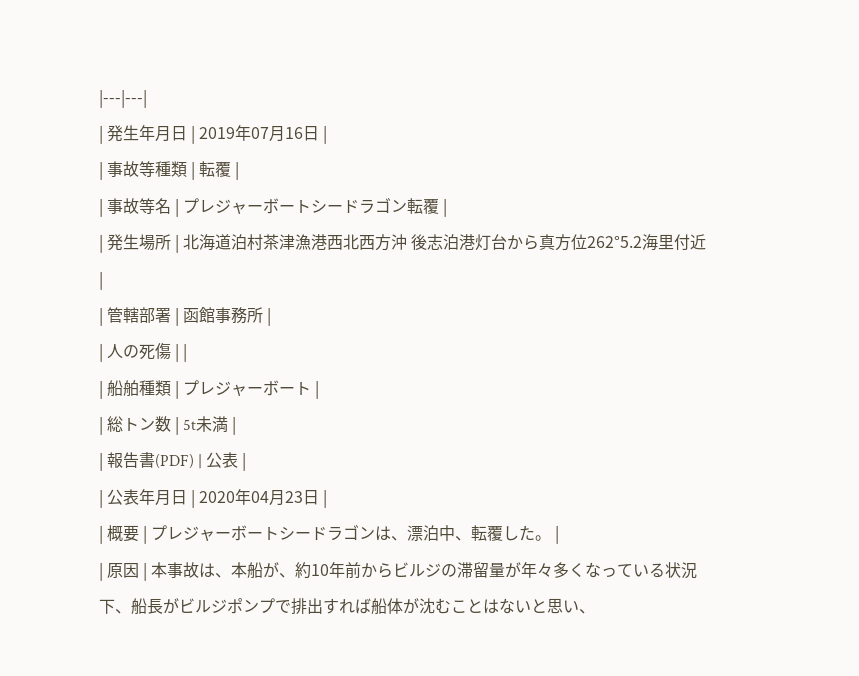|---|---|
| 発生年月日 | 2019年07月16日 |
| 事故等種類 | 転覆 |
| 事故等名 | プレジャーボートシードラゴン転覆 |
| 発生場所 | 北海道泊村茶津漁港西北西方沖 後志泊港灯台から真方位262°5.2海里付近 |
| 管轄部署 | 函館事務所 |
| 人の死傷 | |
| 船舶種類 | プレジャーボート |
| 総トン数 | 5t未満 |
| 報告書(PDF) | 公表 |
| 公表年月日 | 2020年04月23日 |
| 概要 | プレジャーボートシードラゴンは、漂泊中、転覆した。 |
| 原因 | 本事故は、本船が、約10年前からビルジの滞留量が年々多くなっている状況下、船長がビルジポンプで排出すれば船体が沈むことはないと思い、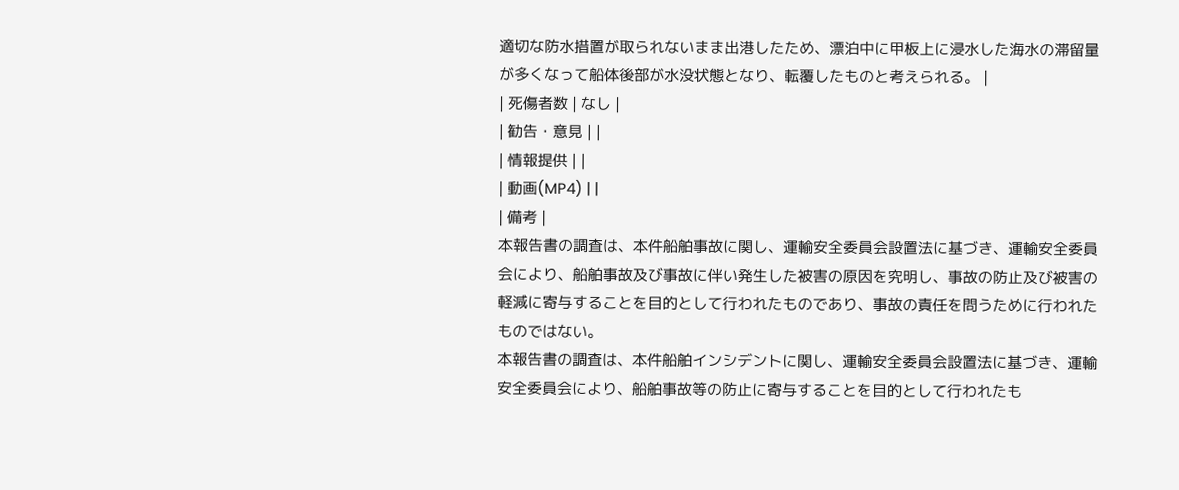適切な防水措置が取られないまま出港したため、漂泊中に甲板上に浸水した海水の滞留量が多くなって船体後部が水没状態となり、転覆したものと考えられる。 |
| 死傷者数 | なし |
| 勧告・意見 | |
| 情報提供 | |
| 動画(MP4) | |
| 備考 |
本報告書の調査は、本件船舶事故に関し、運輸安全委員会設置法に基づき、運輸安全委員会により、船舶事故及び事故に伴い発生した被害の原因を究明し、事故の防止及び被害の軽減に寄与することを目的として行われたものであり、事故の責任を問うために行われたものではない。
本報告書の調査は、本件船舶インシデントに関し、運輸安全委員会設置法に基づき、運輸安全委員会により、船舶事故等の防止に寄与することを目的として行われたも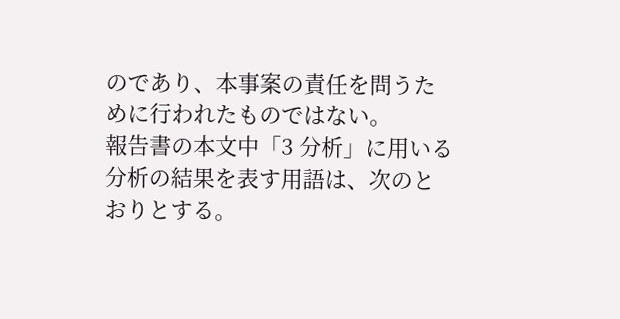のであり、本事案の責任を問うために行われたものではない。
報告書の本文中「3 分析」に用いる分析の結果を表す用語は、次のとおりとする。